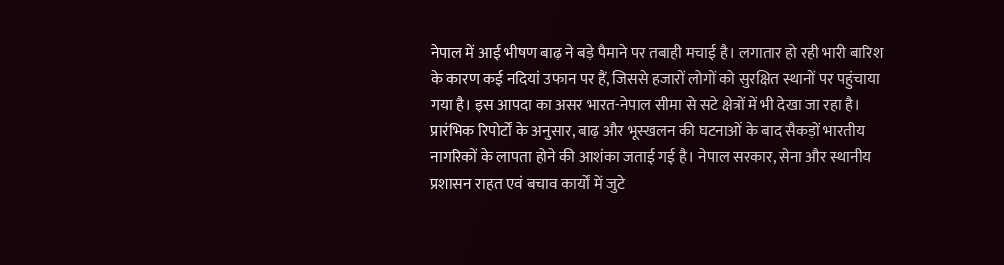नेपाल में आई भीषण बाढ़ ने बड़े पैमाने पर तबाही मचाई है। लगातार हो रही भारी बारिश के कारण कई नदियां उफान पर हैं, जिससे हजारों लोगों को सुरक्षित स्थानों पर पहुंचाया गया है। इस आपदा का असर भारत-नेपाल सीमा से सटे क्षेत्रों में भी देखा जा रहा है।
प्रारंभिक रिपोर्टों के अनुसार, बाढ़ और भूस्खलन की घटनाओं के बाद सैकड़ों भारतीय नागरिकों के लापता होने की आशंका जताई गई है। नेपाल सरकार, सेना और स्थानीय प्रशासन राहत एवं बचाव कार्यों में जुटे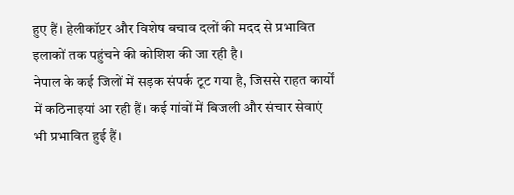हुए हैं। हेलीकॉप्टर और विशेष बचाव दलों की मदद से प्रभावित इलाकों तक पहुंचने की कोशिश की जा रही है।
नेपाल के कई जिलों में सड़क संपर्क टूट गया है, जिससे राहत कार्यों में कठिनाइयां आ रही हैं। कई गांवों में बिजली और संचार सेवाएं भी प्रभावित हुई हैं।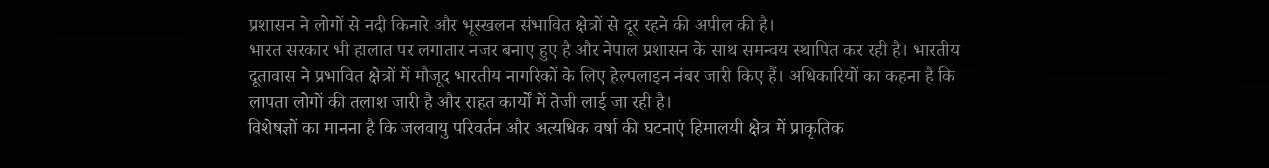प्रशासन ने लोगों से नदी किनारे और भूस्खलन संभावित क्षेत्रों से दूर रहने की अपील की है।
भारत सरकार भी हालात पर लगातार नजर बनाए हुए है और नेपाल प्रशासन के साथ समन्वय स्थापित कर रही है। भारतीय दूतावास ने प्रभावित क्षेत्रों में मौजूद भारतीय नागरिकों के लिए हेल्पलाइन नंबर जारी किए हैं। अधिकारियों का कहना है कि लापता लोगों की तलाश जारी है और राहत कार्यों में तेजी लाई जा रही है।
विशेषज्ञों का मानना है कि जलवायु परिवर्तन और अत्यधिक वर्षा की घटनाएं हिमालयी क्षेत्र में प्राकृतिक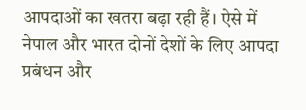आपदाओं का खतरा बढ़ा रही हैं। ऐसे में नेपाल और भारत दोनों देशों के लिए आपदा प्रबंधन और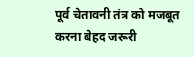पूर्व चेतावनी तंत्र को मजबूत करना बेहद जरूरी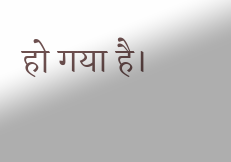हो गया है।